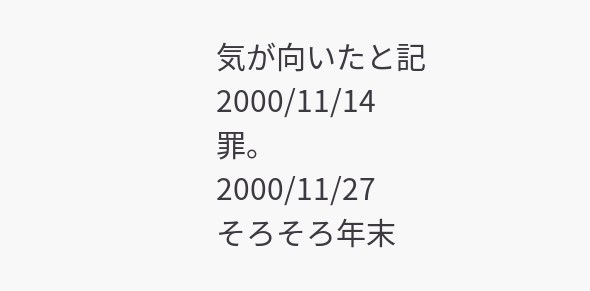気が向いたと記
2000/11/14
罪。
2000/11/27
そろそろ年末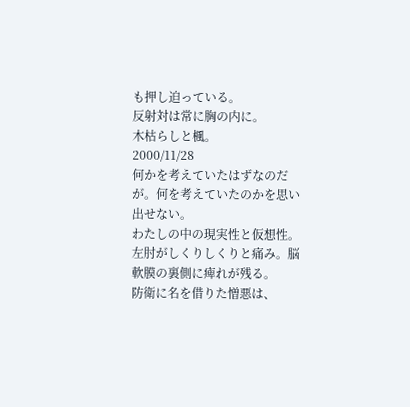も押し迫っている。
反射対は常に胸の内に。
木枯らしと楓。
2000/11/28
何かを考えていたはずなのだが。何を考えていたのかを思い出せない。
わたしの中の現実性と仮想性。
左肘がしくりしくりと痛み。脳軟膜の裏側に痺れが残る。
防衛に名を借りた憎悪は、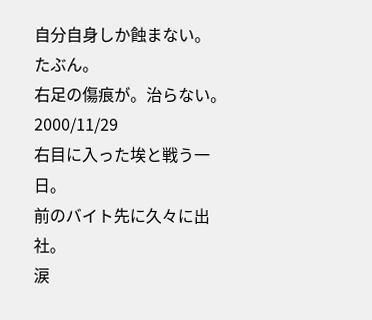自分自身しか蝕まない。
たぶん。
右足の傷痕が。治らない。
2000/11/29
右目に入った埃と戦う一日。
前のバイト先に久々に出社。
涙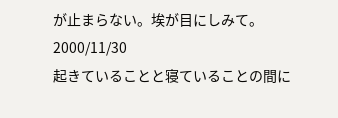が止まらない。埃が目にしみて。
2000/11/30
起きていることと寝ていることの間に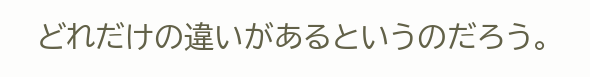どれだけの違いがあるというのだろう。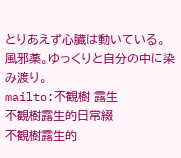とりあえず心臓は動いている。
風邪薬。ゆっくりと自分の中に染み渡り。
mailto:不観樹 露生
不観樹露生的日常綴
不観樹露生的